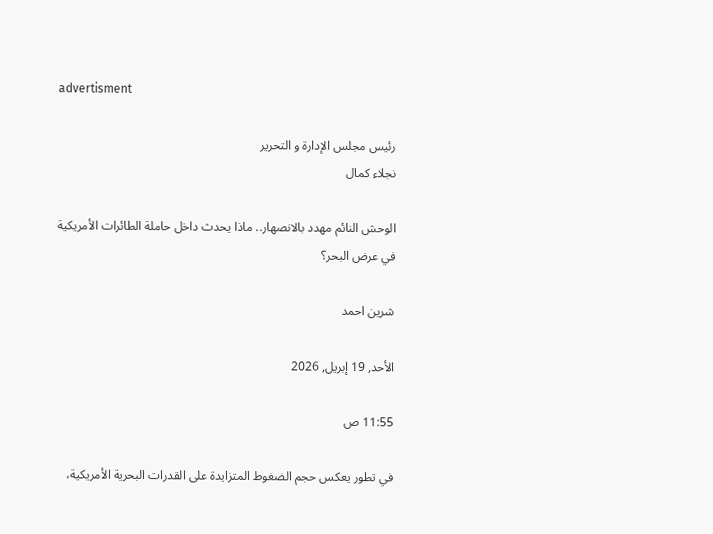advertisment

رئيس مجلس الإدارة و التحرير
نجلاء كمال

الوحش النائم مهدد بالانصهار.. ماذا يحدث داخل حاملة الطائرات الأمريكية في عرض البحر؟

شرين احمد

الأحد, 19 إبريل, 2026

11:55 ص

في تطور يعكس حجم الضغوط المتزايدة على القدرات البحرية الأمريكية،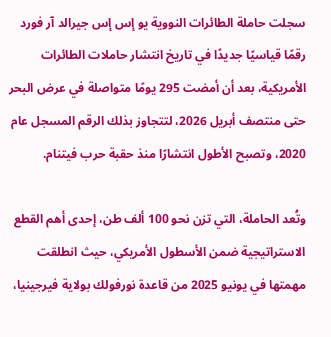سجلت حاملة الطائرات النووية يو إس إس جيرالد آر فورد رقمًا قياسيًا جديدًا في تاريخ انتشار حاملات الطائرات الأمريكية، بعد أن أمضت 295 يومًا متواصلة في عرض البحر حتى منتصف أبريل 2026، لتتجاوز بذلك الرقم المسجل عام 2020، وتصبح الأطول انتشارًا منذ حقبة حرب فيتنام.

وتُعد الحاملة، التي تزن نحو 100 ألف طن، إحدى أهم القطع الاستراتيجية ضمن الأسطول الأمريكي، حيث انطلقت مهمتها في يونيو 2025 من قاعدة نورفولك بولاية فيرجينيا،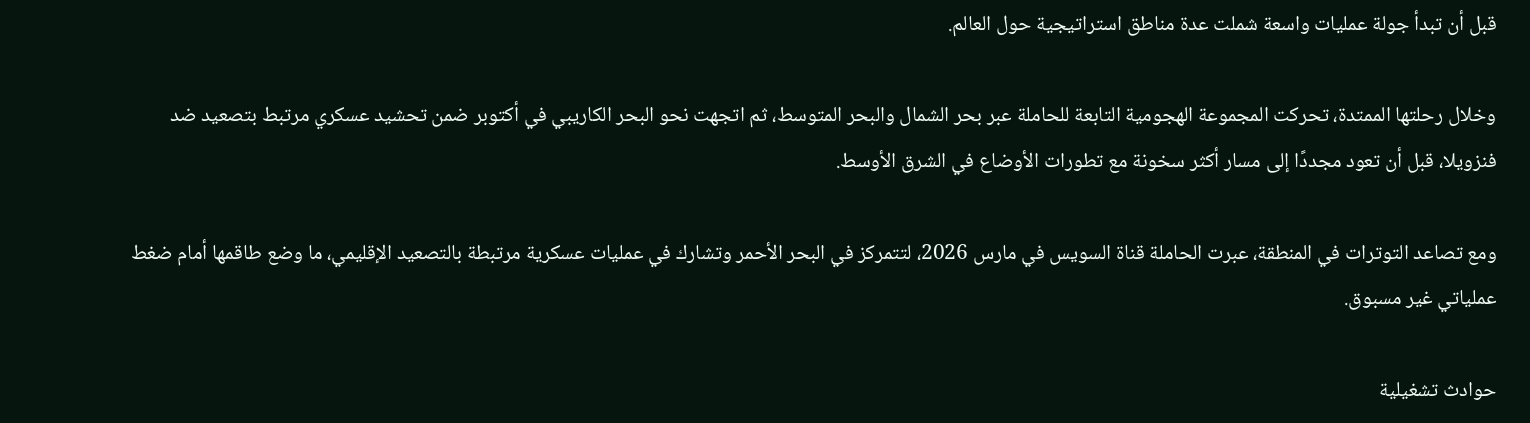قبل أن تبدأ جولة عمليات واسعة شملت عدة مناطق استراتيجية حول العالم.

وخلال رحلتها الممتدة، تحركت المجموعة الهجومية التابعة للحاملة عبر بحر الشمال والبحر المتوسط، ثم اتجهت نحو البحر الكاريبي في أكتوبر ضمن تحشيد عسكري مرتبط بتصعيد ضد فنزويلا، قبل أن تعود مجددًا إلى مسار أكثر سخونة مع تطورات الأوضاع في الشرق الأوسط.

ومع تصاعد التوترات في المنطقة، عبرت الحاملة قناة السويس في مارس 2026، لتتمركز في البحر الأحمر وتشارك في عمليات عسكرية مرتبطة بالتصعيد الإقليمي، ما وضع طاقمها أمام ضغط عملياتي غير مسبوق.

حوادث تشغيلية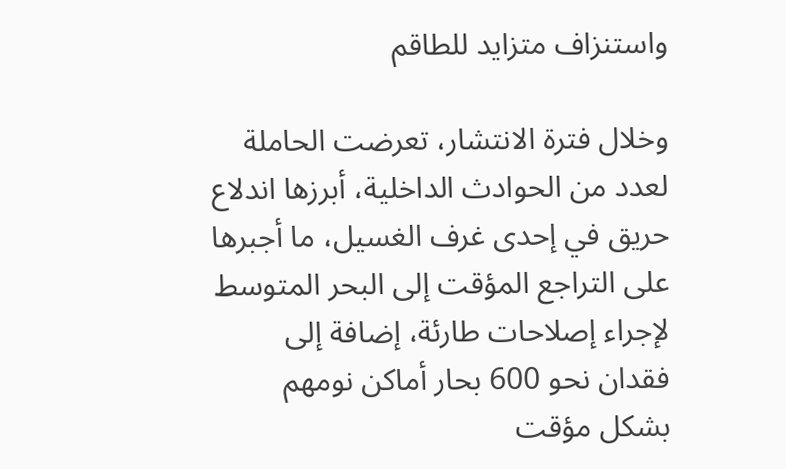واستنزاف متزايد للطاقم

وخلال فترة الانتشار، تعرضت الحاملة لعدد من الحوادث الداخلية، أبرزها اندلاع حريق في إحدى غرف الغسيل، ما أجبرها على التراجع المؤقت إلى البحر المتوسط لإجراء إصلاحات طارئة، إضافة إلى فقدان نحو 600 بحار أماكن نومهم بشكل مؤقت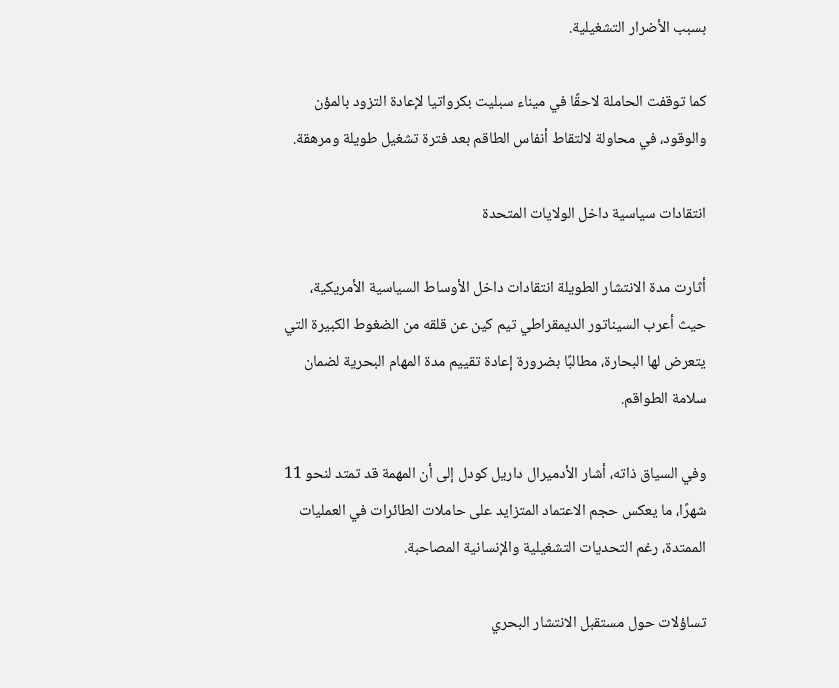بسبب الأضرار التشغيلية.

كما توقفت الحاملة لاحقًا في ميناء سبليت بكرواتيا لإعادة التزود بالمؤن والوقود، في محاولة لالتقاط أنفاس الطاقم بعد فترة تشغيل طويلة ومرهقة.

انتقادات سياسية داخل الولايات المتحدة

أثارت مدة الانتشار الطويلة انتقادات داخل الأوساط السياسية الأمريكية، حيث أعرب السيناتور الديمقراطي تيم كين عن قلقه من الضغوط الكبيرة التي يتعرض لها البحارة، مطالبًا بضرورة إعادة تقييم مدة المهام البحرية لضمان سلامة الطواقم.

وفي السياق ذاته، أشار الأدميرال داريل كودل إلى أن المهمة قد تمتد لنحو 11 شهرًا، ما يعكس حجم الاعتماد المتزايد على حاملات الطائرات في العمليات الممتدة، رغم التحديات التشغيلية والإنسانية المصاحبة.

تساؤلات حول مستقبل الانتشار البحري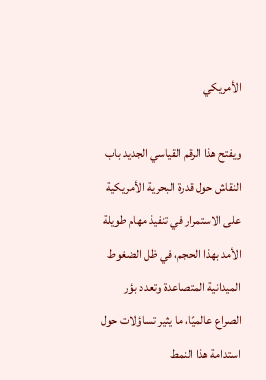الأمريكي

ويفتح هذا الرقم القياسي الجديد باب النقاش حول قدرة البحرية الأمريكية على الاستمرار في تنفيذ مهام طويلة الأمد بهذا الحجم، في ظل الضغوط الميدانية المتصاعدة وتعدد بؤر الصراع عالميًا، ما يثير تساؤلات حول استدامة هذا النمط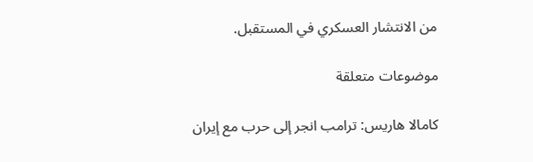من الانتشار العسكري في المستقبل.

موضوعات متعلقة

كامالا هاريس: ترامب انجر إلى حرب مع إيران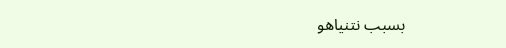بسبب نتنياهو